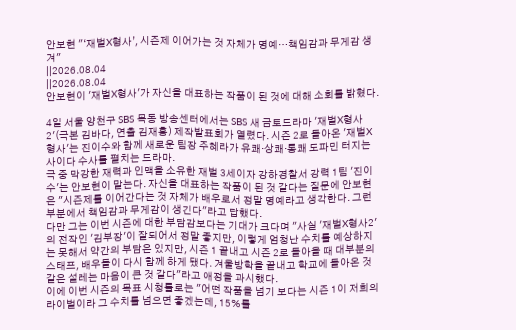안보현 "‘재벌X형사’, 시즌제 이어가는 것 자체가 명예…책임감과 무게감 생겨"
||2026.08.04
||2026.08.04
안보현이 '재벌X형사'가 자신을 대표하는 작품이 된 것에 대해 소회를 밝혔다.

4일 서울 양천구 SBS 목동 방송센터에서는 SBS 새 금토드라마 '재벌X형사2'(극본 김바다, 연출 김재홍) 제작발표회가 열렸다. 시즌 2로 돌아온 '재벌X형사'는 진이수와 함께 새로운 팀장 주혜라가 유쾌·상쾌·통쾌 도파민 터지는 사이다 수사를 펼치는 드라마.
극 중 막강한 재력과 인맥을 소유한 재벌 3세이자 강하경찰서 강력 1팀 '진이수'는 안보현이 맡는다. 자신을 대표하는 작품이 된 것 같다는 질문에 안보현은 "시즌제를 이어간다는 것 자체가 배우로서 정말 명예라고 생각한다. 그런 부분에서 책임감과 무게감이 생긴다"라고 답했다.
다만 그는 이번 시즌에 대한 부담감보다는 기대가 크다며 "사실 '재벌X형사2'의 전작인 '김부장'이 잘되어서 정말 좋지만, 이렇게 엄청난 수치를 예상하지는 못해서 약간의 부담은 있지만, 시즌 1 끝내고 시즌 2로 돌아올 때 대부분의 스태프, 배우들이 다시 함께 하게 됐다. 겨울방학을 끝내고 학교에 돌아온 것 같은 설레는 마음이 큰 것 같다"라고 애정을 과시했다.
이에 이번 시즌의 목표 시청률로는 "어떤 작품을 넘기 보다는 시즌 1이 저희의 라이벌이라 그 수치를 넘으면 좋겠는데, 15%를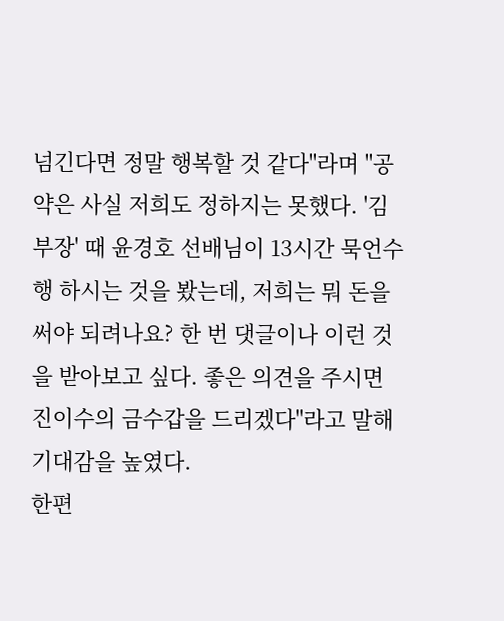넘긴다면 정말 행복할 것 같다"라며 "공약은 사실 저희도 정하지는 못했다. '김부장' 때 윤경호 선배님이 13시간 묵언수행 하시는 것을 봤는데, 저희는 뭐 돈을 써야 되려나요? 한 번 댓글이나 이런 것을 받아보고 싶다. 좋은 의견을 주시면 진이수의 금수갑을 드리겠다"라고 말해 기대감을 높였다.
한편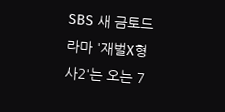SBS 새 금토드라마 '재벌X형사2'는 오는 7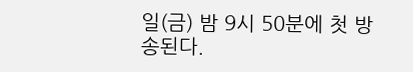일(금) 밤 9시 50분에 첫 방송된다.